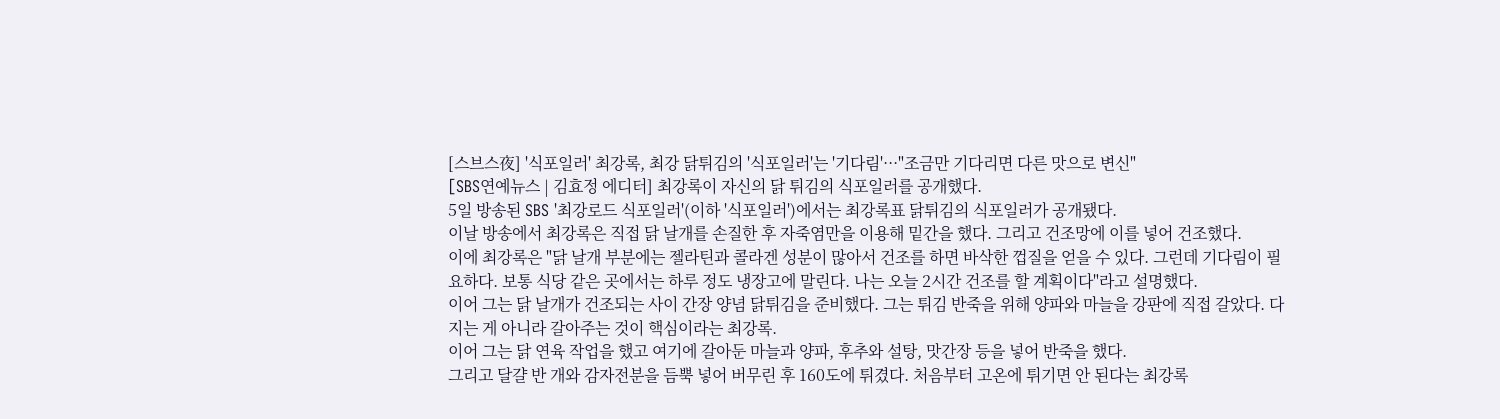[스브스夜] '식포일러' 최강록, 최강 닭튀김의 '식포일러'는 '기다림'···"조금만 기다리면 다른 맛으로 변신"
[SBS연예뉴스 | 김효정 에디터] 최강록이 자신의 닭 튀김의 식포일러를 공개했다.
5일 방송된 SBS '최강로드 식포일러'(이하 '식포일러')에서는 최강록표 닭튀김의 식포일러가 공개됐다.
이날 방송에서 최강록은 직접 닭 날개를 손질한 후 자죽염만을 이용해 밑간을 했다. 그리고 건조망에 이를 넣어 건조했다.
이에 최강록은 "닭 날개 부분에는 젤라틴과 콜라겐 성분이 많아서 건조를 하면 바삭한 껍질을 얻을 수 있다. 그런데 기다림이 필요하다. 보통 식당 같은 곳에서는 하루 정도 냉장고에 말린다. 나는 오늘 2시간 건조를 할 계획이다"라고 설명했다.
이어 그는 닭 날개가 건조되는 사이 간장 양념 닭튀김을 준비했다. 그는 튀김 반죽을 위해 양파와 마늘을 강판에 직접 갈았다. 다지는 게 아니라 갈아주는 것이 핵심이라는 최강록.
이어 그는 닭 연육 작업을 했고 여기에 갈아둔 마늘과 양파, 후추와 설탕, 맛간장 등을 넣어 반죽을 했다.
그리고 달걀 반 개와 감자전분을 듬뿍 넣어 버무린 후 160도에 튀겼다. 처음부터 고온에 튀기면 안 된다는 최강록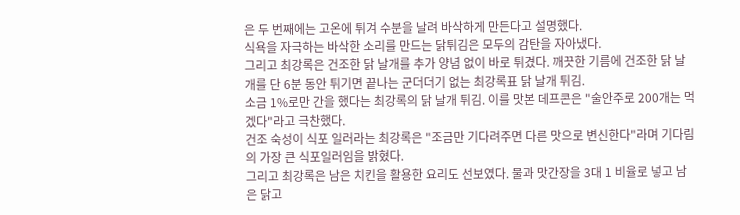은 두 번째에는 고온에 튀겨 수분을 날려 바삭하게 만든다고 설명했다.
식욕을 자극하는 바삭한 소리를 만드는 닭튀김은 모두의 감탄을 자아냈다.
그리고 최강록은 건조한 닭 날개를 추가 양념 없이 바로 튀겼다. 깨끗한 기름에 건조한 닭 날개를 단 6분 동안 튀기면 끝나는 군더더기 없는 최강록표 닭 날개 튀김.
소금 1%로만 간을 했다는 최강록의 닭 날개 튀김. 이를 맛본 데프콘은 "술안주로 200개는 먹겠다"라고 극찬했다.
건조 숙성이 식포 일러라는 최강록은 "조금만 기다려주면 다른 맛으로 변신한다"라며 기다림의 가장 큰 식포일러임을 밝혔다.
그리고 최강록은 남은 치킨을 활용한 요리도 선보였다. 물과 맛간장을 3대 1 비율로 넣고 남은 닭고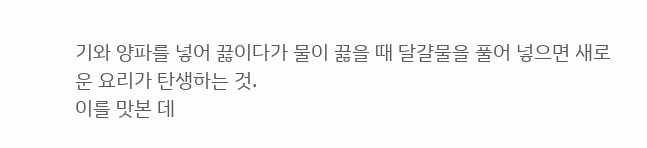기와 양파를 넣어 끓이다가 물이 끓을 때 달걀물을 풀어 넣으면 새로운 요리가 탄생하는 것.
이를 맛본 데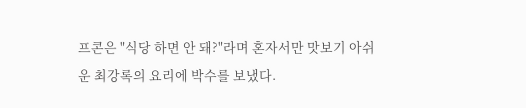프콘은 "식당 하면 안 돼?"라며 혼자서만 맛보기 아쉬운 최강록의 요리에 박수를 보냈다.